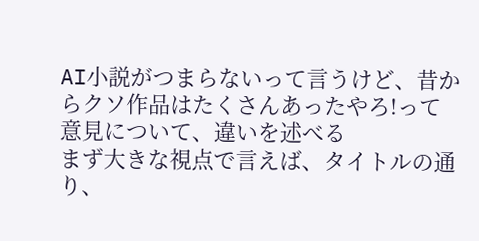AI小説がつまらないって言うけど、昔からクソ作品はたくさんあったやろ!って意見について、違いを述べる
まず大きな視点で言えば、タイトルの通り、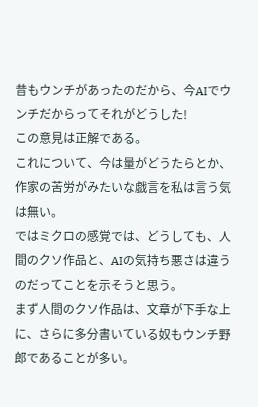昔もウンチがあったのだから、今AIでウンチだからってそれがどうした!
この意見は正解である。
これについて、今は量がどうたらとか、作家の苦労がみたいな戯言を私は言う気は無い。
ではミクロの感覚では、どうしても、人間のクソ作品と、AIの気持ち悪さは違うのだってことを示そうと思う。
まず人間のクソ作品は、文章が下手な上に、さらに多分書いている奴もウンチ野郎であることが多い。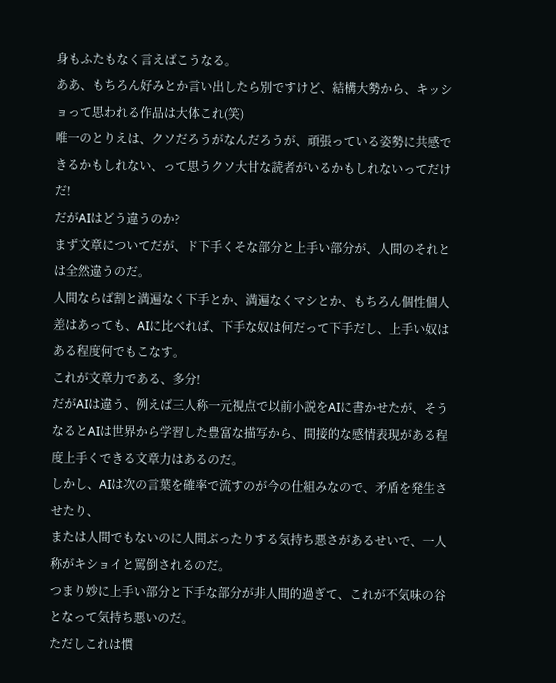身もふたもなく言えばこうなる。
ああ、もちろん好みとか言い出したら別ですけど、結構大勢から、キッショって思われる作品は大体これ(笑)
唯一のとりえは、クソだろうがなんだろうが、頑張っている姿勢に共感できるかもしれない、って思うクソ大甘な読者がいるかもしれないってだけだ!
だがAIはどう違うのか?
まず文章についてだが、ド下手くそな部分と上手い部分が、人間のそれとは全然違うのだ。
人間ならば割と満遍なく下手とか、満遍なくマシとか、もちろん個性個人差はあっても、AIに比べれば、下手な奴は何だって下手だし、上手い奴はある程度何でもこなす。
これが文章力である、多分!
だがAIは違う、例えば三人称一元視点で以前小説をAIに書かせたが、そうなるとAIは世界から学習した豊富な描写から、間接的な感情表現がある程度上手くできる文章力はあるのだ。
しかし、AIは次の言葉を確率で流すのが今の仕組みなので、矛盾を発生させたり、
または人間でもないのに人間ぶったりする気持ち悪さがあるせいで、一人称がキショイと罵倒されるのだ。
つまり妙に上手い部分と下手な部分が非人間的過ぎて、これが不気味の谷となって気持ち悪いのだ。
ただしこれは慣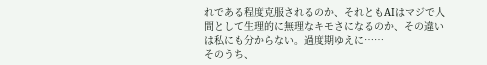れである程度克服されるのか、それともAIはマジで人間として生理的に無理なキモさになるのか、その違いは私にも分からない。過度期ゆえに……
そのうち、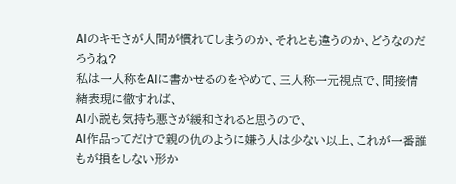AIのキモさが人間が慣れてしまうのか、それとも違うのか、どうなのだろうね?
私は一人称をAIに書かせるのをやめて、三人称一元視点で、間接情緒表現に徹すれば、
AI小説も気持ち悪さが緩和されると思うので、
AI作品ってだけで親の仇のように嫌う人は少ない以上、これが一番誰もが損をしない形か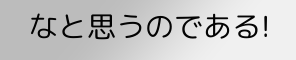なと思うのである!